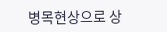병목현상으로 상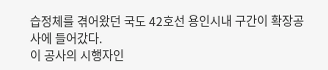습정체를 겪어왔던 국도 42호선 용인시내 구간이 확장공사에 들어갔다.
이 공사의 시행자인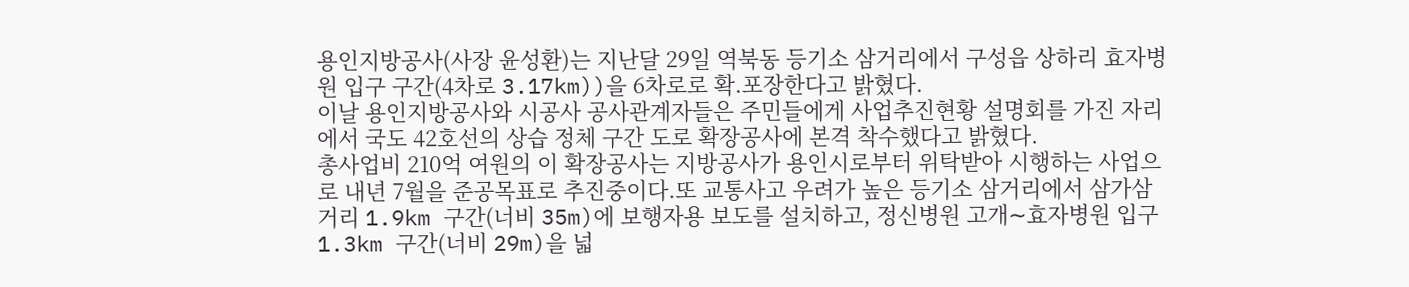용인지방공사(사장 윤성환)는 지난달 29일 역북동 등기소 삼거리에서 구성읍 상하리 효자병원 입구 구간(4차로 3.17km))을 6차로로 확.포장한다고 밝혔다.
이날 용인지방공사와 시공사 공사관계자들은 주민들에게 사업추진현황 설명회를 가진 자리에서 국도 42호선의 상습 정체 구간 도로 확장공사에 본격 착수했다고 밝혔다.
총사업비 210억 여원의 이 확장공사는 지방공사가 용인시로부터 위탁받아 시행하는 사업으로 내년 7월을 준공목표로 추진중이다.또 교통사고 우려가 높은 등기소 삼거리에서 삼가삼거리 1.9km 구간(너비 35m)에 보행자용 보도를 설치하고, 정신병원 고개∼효자병원 입구 1.3km 구간(너비 29m)을 넓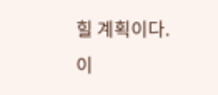힐 계획이다.
이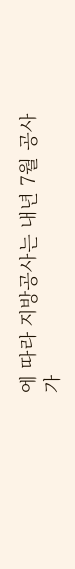에 따라 지방공사는 내년 7월 공사가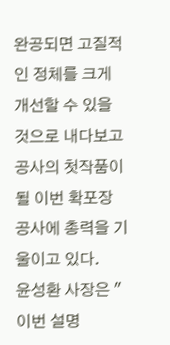완공되면 고질적인 정체를 크게 개선할 수 있을 것으로 내다보고 공사의 첫작품이 될 이번 확포장 공사에 총력을 기울이고 있다.
윤성환 사장은 "이번 설명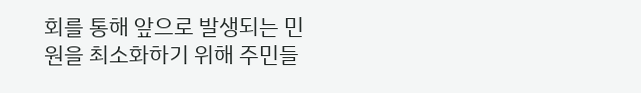회를 통해 앞으로 발생되는 민원을 최소화하기 위해 주민들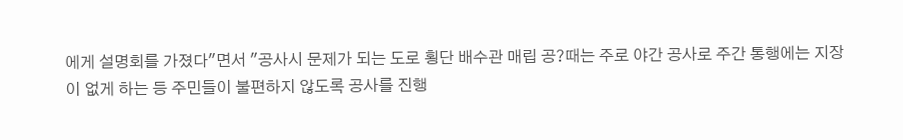에게 설명회를 가졌다"면서 "공사시 문제가 되는 도로 횡단 배수관 매립 공?때는 주로 야간 공사로 주간 통행에는 지장이 없게 하는 등 주민들이 불편하지 않도록 공사를 진행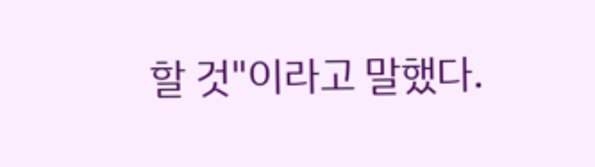할 것"이라고 말했다.